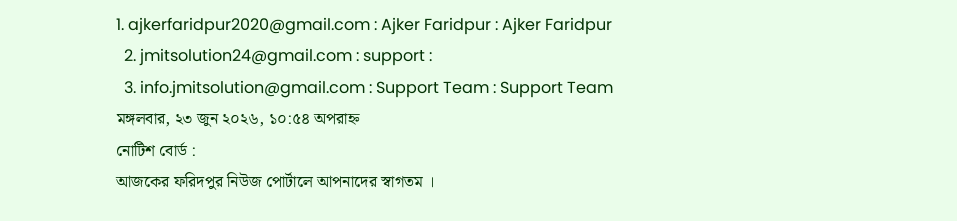1. ajkerfaridpur2020@gmail.com : Ajker Faridpur : Ajker Faridpur
  2. jmitsolution24@gmail.com : support :
  3. info.jmitsolution@gmail.com : Support Team : Support Team
মঙ্গলবার, ২৩ জুন ২০২৬, ১০:৫৪ অপরাহ্ন
নোটিশ বোর্ড :
আজকের ফরিদপুর নিউজ পোর্টালে আপনাদের স্বাগতম ।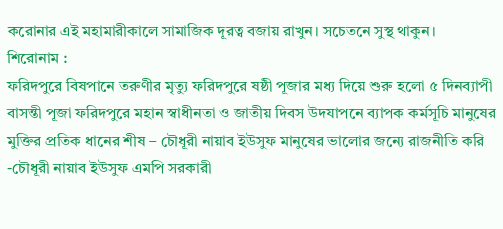করোনার এই মহামারীকালে সামাজিক দূরত্ব বজায় রাখুন। সচেতনে সুস্থ থাকুন।
শিরোনাম :
ফরিদপুরে বিষপানে তরুণীর মৃত্যু ফরিদপুরে ষষ্ঠী পূজার মধ্য দিয়ে শুরু হলো ৫ দিনব্যাপী বাসন্তী পূজা ফরিদপুরে মহান স্বাধীনতা ও জাতীয় দিবস উদযাপনে ব্যাপক কর্মসূচি মানুষের মুক্তির প্রতিক ধানের শীষ – চৌধূরী নায়াব ইউসুফ মানুষের ভালোর জন্যে রাজনীতি করি -চৌধূরী নায়াব ইউসুফ এমপি সরকারী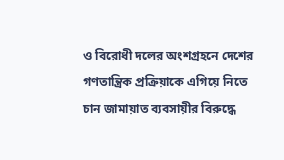ও বিরোধী দলের অংশগ্রহনে দেশের গণতান্ত্রিক প্রক্রিয়াকে এগিয়ে নিতে চান জামায়াত ব্যবসায়ীর বিরুদ্ধে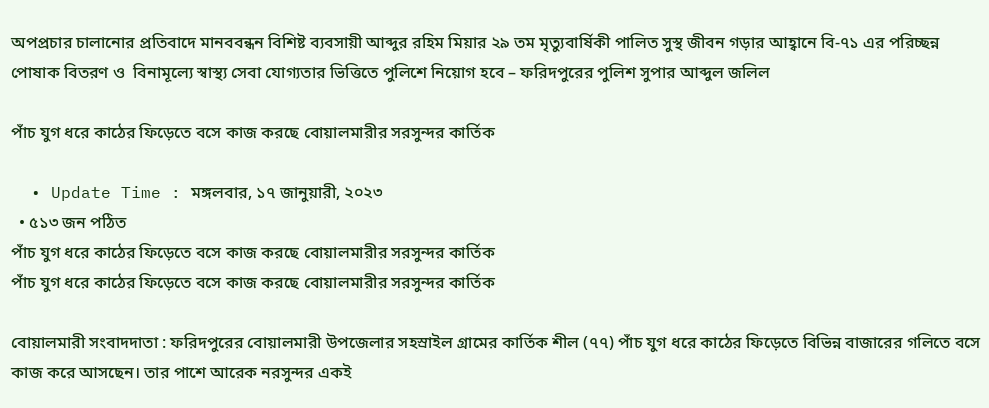অপপ্রচার চালানোর প্রতিবাদে মানববন্ধন বিশিষ্ট ব্যবসায়ী আব্দুর রহিম মিয়ার ২৯ তম মৃত্যুবার্ষিকী পালিত সুস্থ জীবন গড়ার আহ্বানে বি-৭১ এর পরিচ্ছন্ন পোষাক বিতরণ ও  বিনামূল্যে স্বাস্থ্য সেবা যোগ্যতার ভিত্তিতে পুলিশে নিয়োগ হবে – ফরিদপুরের পুলিশ সুপার আব্দুল জলিল

পাঁচ যুগ ধরে কাঠের ফিড়েতে বসে কাজ করছে বোয়ালমারীর সরসুন্দর কার্তিক

  • Update Time : মঙ্গলবার, ১৭ জানুয়ারী, ২০২৩
  • ৫১৩ জন পঠিত
পাঁচ যুগ ধরে কাঠের ফিড়েতে বসে কাজ করছে বোয়ালমারীর সরসুন্দর কার্তিক
পাঁচ যুগ ধরে কাঠের ফিড়েতে বসে কাজ করছে বোয়ালমারীর সরসুন্দর কার্তিক

বোয়ালমারী সংবাদদাতা : ফরিদপুরের বোয়ালমারী উপজেলার সহস্রাইল গ্রামের কার্তিক শীল (৭৭) পাঁচ যুগ ধরে কাঠের ফিড়েতে বিভিন্ন বাজারের গলিতে বসে কাজ করে আসছেন। তার পাশে আরেক নরসুন্দর একই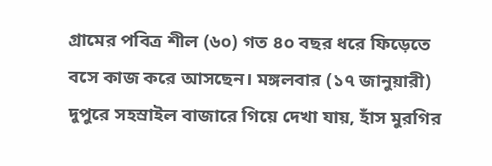গ্রামের পবিত্র শীল (৬০) গত ৪০ বছর ধরে ফিড়েতে বসে কাজ করে আসছেন। মঙ্গলবার (১৭ জানুয়ারী) দুপুরে সহস্রাইল বাজারে গিয়ে দেখা যায়, হাঁস মুরগির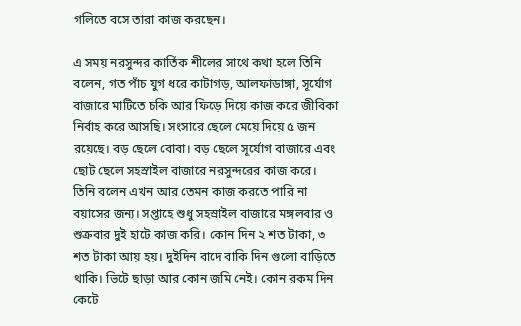গলিতে বসে তারা কাজ করছেন।

এ সময় নরসুন্দর কার্তিক শীলের সাথে কথা হলে তিনি বলেন, গত পাঁচ যুগ ধরে কাটাগড়, আলফাডাঙ্গা, সূর্যোগ বাজারে মাটিতে চকি আর ফিড়ে দিয়ে কাজ করে জীবিকা নির্বাহ করে আসছি। সংসারে ছেলে মেয়ে দিয়ে ৫ জন রয়েছে। বড় ছেলে বোবা। বড় ছেলে সূর্যোগ বাজারে এবং ছোট ছেলে সহস্রাইল বাজারে নরসুন্দরের কাজ করে। তিনি বলেন এখন আর তেমন কাজ করতে পারি না বয়াসের জন্য। সপ্তাহে শুধু সহস্রাইল বাজারে মঙ্গলবার ও শুক্রবার দুই হাটে কাজ করি। কোন দিন ২ শত টাকা, ৩ শত টাকা আয় হয়। দুইদিন বাদে বাকি দিন গুলো বাড়িতে থাকি। ভিটে ছাড়া আর কোন জমি নেই। কোন রকম দিন কেটে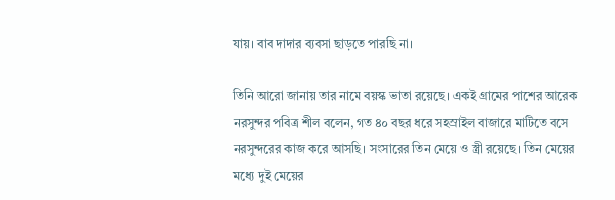যায়। বাব দাদার ব্যবসা ছাড়তে পারছি না।

তিনি আরো জানায় তার নামে বয়স্ক ভাতা রয়েছে। একই গ্রামের পাশের আরেক নরসুন্দর পবিত্র শীল বলেন, গত ৪০ বছর ধরে সহস্রাইল বাজারে মাটিতে বসে নরসুন্দরের কাজ করে আসছি। সংসারের তিন মেয়ে ও স্ত্রী রয়েছে। তিন মেয়ের মধ্যে দুই মেয়ের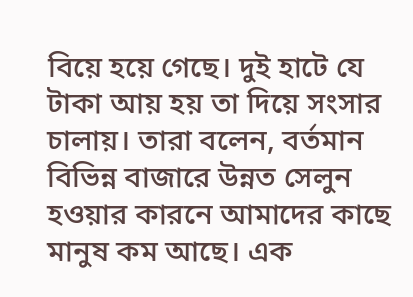বিয়ে হয়ে গেছে। দুই হাটে যে টাকা আয় হয় তা দিয়ে সংসার চালায়। তারা বলেন, বর্তমান বিভিন্ন বাজারে উন্নত সেলুন হওয়ার কারনে আমাদের কাছে মানুষ কম আছে। এক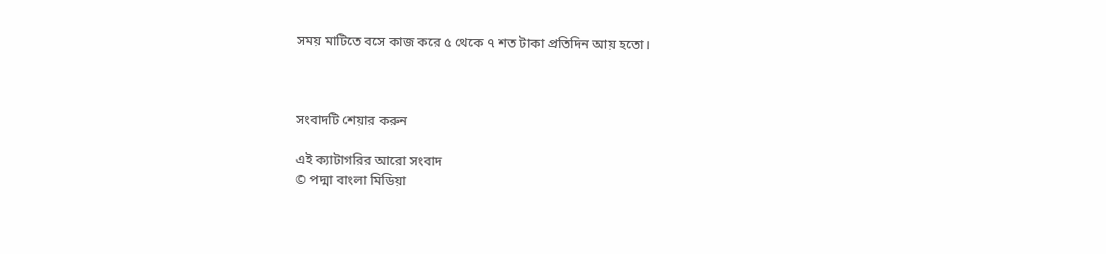সময় মাটিতে বসে কাজ করে ৫ থেকে ৭ শত টাকা প্রতিদিন আয় হতো।



সংবাদটি শেয়ার করুন

এই ক্যাটাগরির আরো সংবাদ
© পদ্মা বাংলা মিডিয়া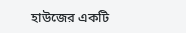হাউজের একটি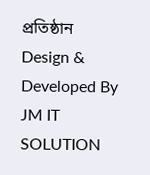প্রতিষ্ঠান
Design & Developed By JM IT SOLUTION